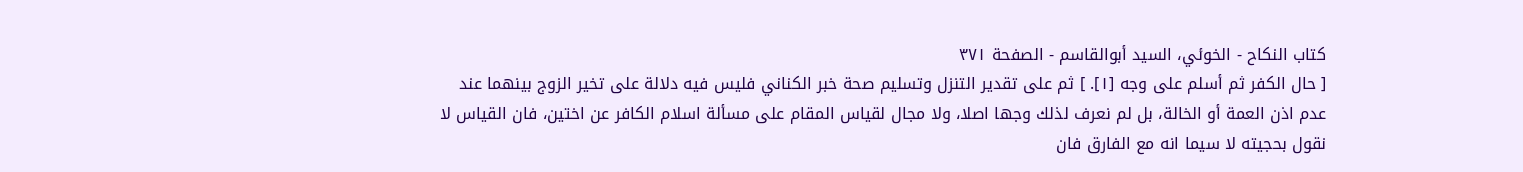كتاب النكاح - الخوئي، السيد أبوالقاسم - الصفحة ٣٧١
[ حال الكفر ثم أسلم على وجه [١]. ] ثم على تقدير التنزل وتسليم صحة خبر الكناني فليس فيه دلالة على تخير الزوج بينهما عند عدم اذن العمة أو الخالة، بل لم نعرف لذلك وجها اصلا، ولا مجال لقياس المقام على مسألة اسلام الكافر عن اختين، فان القياس لا نقول بحجيته لا سيما انه مع الفارق فان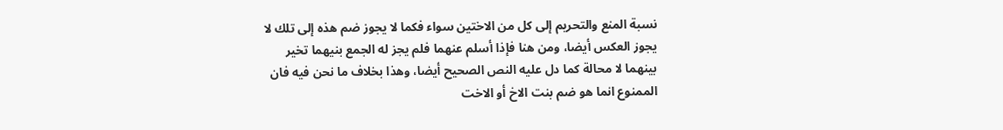نسبة المنع والتحريم إلى كل من الاختين سواء فكما لا يجوز ضم هذه إلى تلك لا يجوز العكس أيضا، ومن هنا فإذا أسلم عنهما فلم يجز له الجمع بنيهما تخير بينهما لا محالة كما دل عليه النص الصحيح أيضا، وهذا بخلاف ما نحن فيه فان الممنوع انما هو ضم بنت الاخ أو الاخت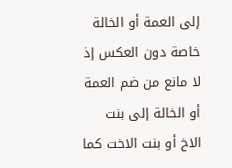إلى العمة أو الخالة خاصة دون العكس إذ لا مانع من ضم العمة أو الخالة إلى بنت الاخ أو بنت الاخت كما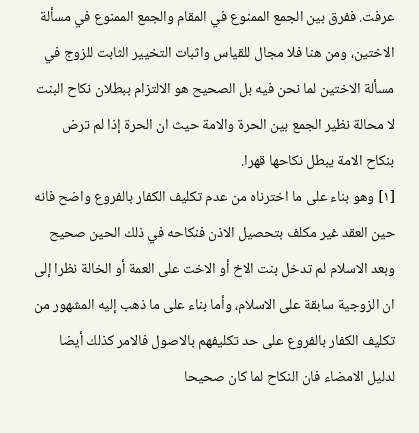عرفت. ففرق بين الجمع الممنوع في المقام والجمع الممنوع في مسألة الاختين، ومن هنا فلا مجال للقياس واثبات التخيير الثابت للزوج في مسألة الاختين لما نحن فيه بل الصحيح هو الالتزام ببطلان نكاح البنت لا محالة نظير الجمع بين الحرة والامة حيث ان الحرة إذا لم ترض بنكاح الامة يبطل نكاحها قهرا.
[١] وهو بناء على ما اخترناه من عدم تكليف الكفار بالفروع واضح فانه حين العقد غير مكلف بتحصيل الاذن فنكاحه في ذلك الحين صحيح وبعد الاسلام لم تدخل بنت الاخ أو الاخت على العمة أو الخالة نظرا إلى ان الزوجية سابقة على الاسلام، وأما بناء على ما ذهب إليه المشهور من تكليف الكفار بالفروع على حد تكليفهم بالاصول فالامر كذلك أيضا لدليل الامضاء فان النكاح لما كان صحيحا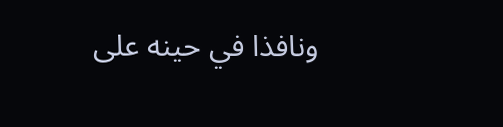ونافذا في حينه على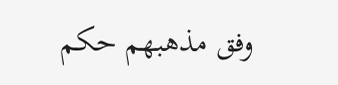وفق مذهبهم حكم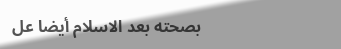بصحته بعد الاسلام أيضا عل